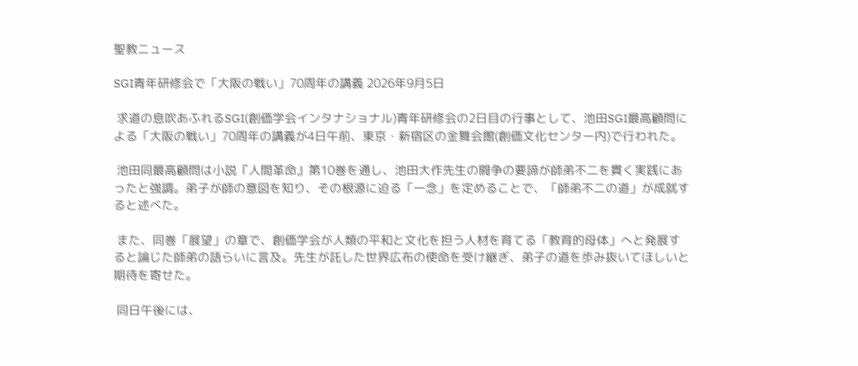聖教ニュース

SGI青年研修会で「大阪の戦い」70周年の講義 2026年9月5日

 求道の息吹あふれるSGI(創価学会インタナショナル)青年研修会の2日目の行事として、池田SGI最高顧問による「大阪の戦い」70周年の講義が4日午前、東京・新宿区の金舞会館(創価文化センター内)で行われた。

 池田同最高顧問は小説『人間革命』第10巻を通し、池田大作先生の闘争の要諦が師弟不二を貫く実践にあったと強調。弟子が師の意図を知り、その根源に迫る「一念」を定めることで、「師弟不二の道」が成就すると述べた。

 また、同巻「展望」の章で、創価学会が人類の平和と文化を担う人材を育てる「教育的母体」へと発展すると論じた師弟の語らいに言及。先生が託した世界広布の使命を受け継ぎ、弟子の道を歩み抜いてほしいと期待を寄せた。

 同日午後には、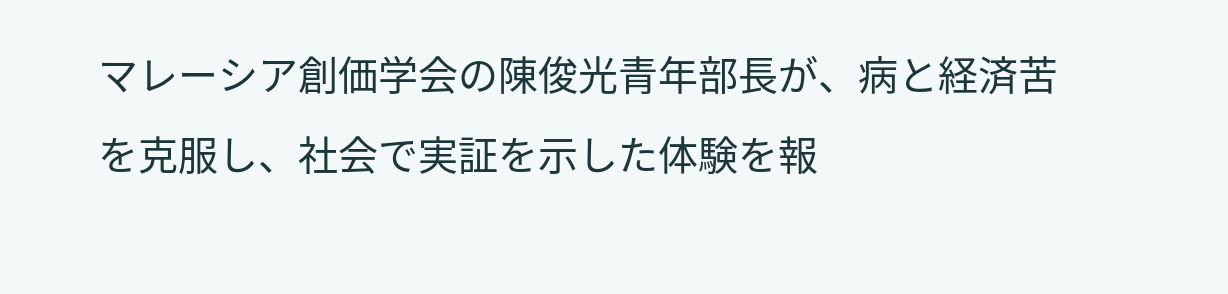マレーシア創価学会の陳俊光青年部長が、病と経済苦を克服し、社会で実証を示した体験を報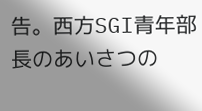告。西方SGI青年部長のあいさつの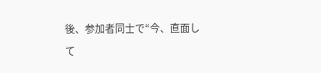後、参加者同士で“今、直面して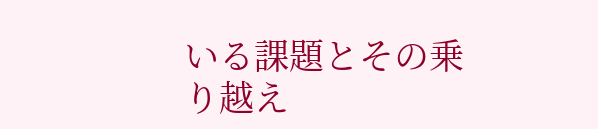いる課題とその乗り越え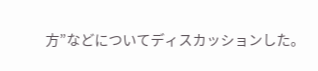方”などについてディスカッションした。